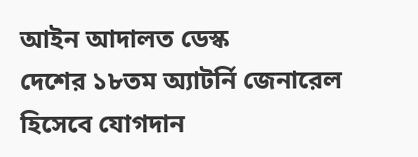আইন আদালত ডেস্ক
দেশের ১৮তম অ্যাটর্নি জেনারেল হিসেবে যোগদান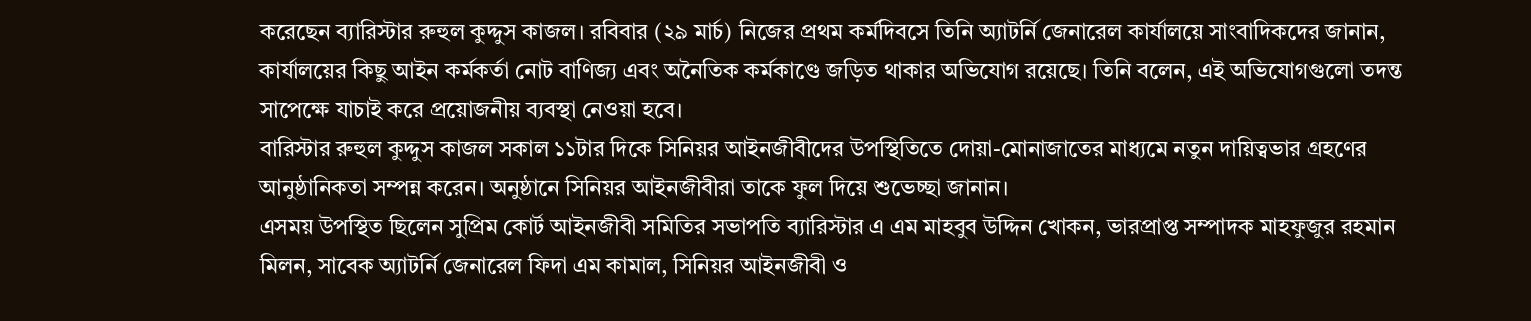করেছেন ব্যারিস্টার রুহুল কুদ্দুস কাজল। রবিবার (২৯ মার্চ) নিজের প্রথম কর্মদিবসে তিনি অ্যাটর্নি জেনারেল কার্যালয়ে সাংবাদিকদের জানান, কার্যালয়ের কিছু আইন কর্মকর্তা নোট বাণিজ্য এবং অনৈতিক কর্মকাণ্ডে জড়িত থাকার অভিযোগ রয়েছে। তিনি বলেন, এই অভিযোগগুলো তদন্ত সাপেক্ষে যাচাই করে প্রয়োজনীয় ব্যবস্থা নেওয়া হবে।
বারিস্টার রুহুল কুদ্দুস কাজল সকাল ১১টার দিকে সিনিয়র আইনজীবীদের উপস্থিতিতে দোয়া-মোনাজাতের মাধ্যমে নতুন দায়িত্বভার গ্রহণের আনুষ্ঠানিকতা সম্পন্ন করেন। অনুষ্ঠানে সিনিয়র আইনজীবীরা তাকে ফুল দিয়ে শুভেচ্ছা জানান।
এসময় উপস্থিত ছিলেন সুপ্রিম কোর্ট আইনজীবী সমিতির সভাপতি ব্যারিস্টার এ এম মাহবুব উদ্দিন খোকন, ভারপ্রাপ্ত সম্পাদক মাহফুজুর রহমান মিলন, সাবেক অ্যাটর্নি জেনারেল ফিদা এম কামাল, সিনিয়র আইনজীবী ও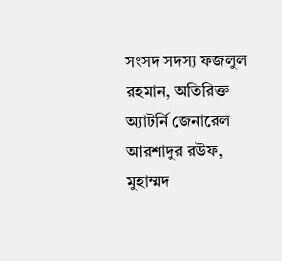সংসদ সদস্য ফজলুল রহমান, অতিরিক্ত অ্যাটর্নি জেনারেল আরশাদুর রউফ, মুহাম্মদ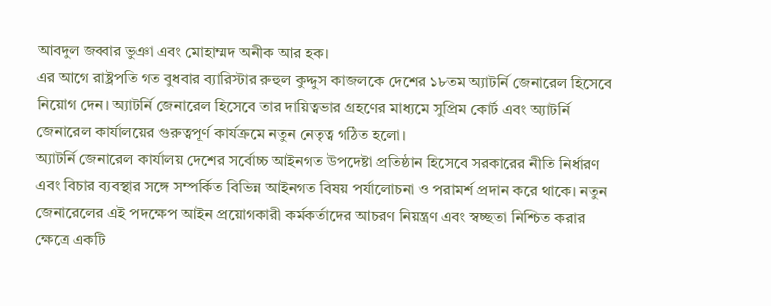আবদুল জব্বার ভুঞা এবং মোহাম্মদ অনীক আর হক।
এর আগে রাষ্ট্রপতি গত বুধবার ব্যারিস্টার রুহুল কুদ্দুস কাজলকে দেশের ১৮তম অ্যাটর্নি জেনারেল হিসেবে নিয়োগ দেন। অ্যাটর্নি জেনারেল হিসেবে তার দায়িত্বভার গ্রহণের মাধ্যমে সুপ্রিম কোর্ট এবং অ্যাটর্নি জেনারেল কার্যালয়ের গুরুত্বপূর্ণ কার্যক্রমে নতুন নেতৃত্ব গঠিত হলো।
অ্যাটর্নি জেনারেল কার্যালয় দেশের সর্বোচ্চ আইনগত উপদেষ্টা প্রতিষ্ঠান হিসেবে সরকারের নীতি নির্ধারণ এবং বিচার ব্যবস্থার সঙ্গে সম্পর্কিত বিভিন্ন আইনগত বিষয় পর্যালোচনা ও পরামর্শ প্রদান করে থাকে। নতুন জেনারেলের এই পদক্ষেপ আইন প্রয়োগকারী কর্মকর্তাদের আচরণ নিয়ন্ত্রণ এবং স্বচ্ছতা নিশ্চিত করার ক্ষেত্রে একটি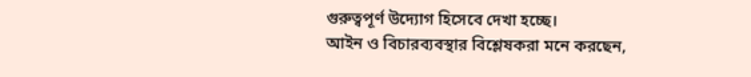গুরুত্বপূর্ণ উদ্যোগ হিসেবে দেখা হচ্ছে।
আইন ও বিচারব্যবস্থার বিশ্লেষকরা মনে করছেন,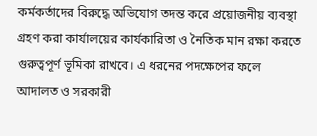কর্মকর্তাদের বিরুদ্ধে অভিযোগ তদন্ত করে প্রয়োজনীয় ব্যবস্থা গ্রহণ করা কার্যালয়ের কার্যকারিতা ও নৈতিক মান রক্ষা করতে গুরুত্বপূর্ণ ভূমিকা রাখবে। এ ধরনের পদক্ষেপের ফলে আদালত ও সরকারী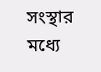সংস্থার মধ্যে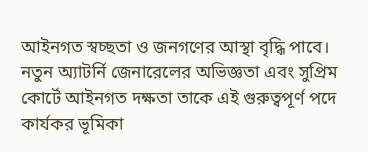আইনগত স্বচ্ছতা ও জনগণের আস্থা বৃদ্ধি পাবে।
নতুন অ্যাটর্নি জেনারেলের অভিজ্ঞতা এবং সুপ্রিম কোর্টে আইনগত দক্ষতা তাকে এই গুরুত্বপূর্ণ পদে কার্যকর ভূমিকা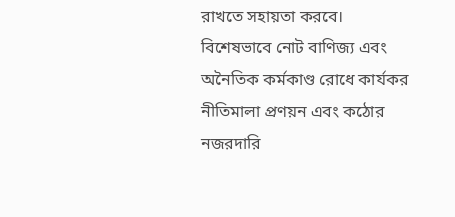রাখতে সহায়তা করবে। বিশেষভাবে নোট বাণিজ্য এবং অনৈতিক কর্মকাণ্ড রোধে কার্যকর নীতিমালা প্রণয়ন এবং কঠোর নজরদারি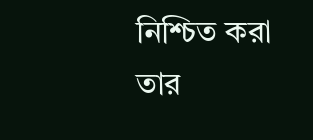নিশ্চিত করা তার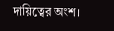দায়িত্বের অংশ।